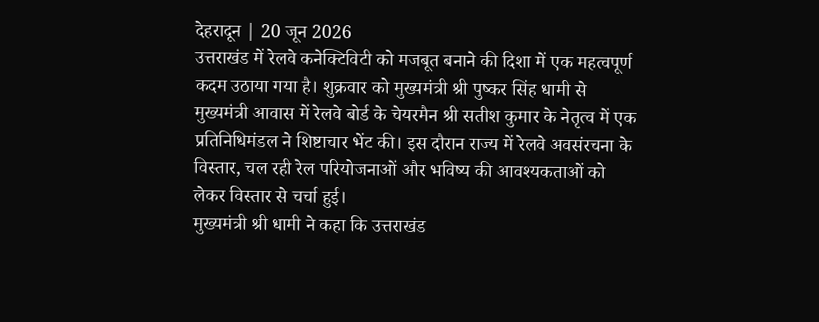देहरादून | 20 जून 2026
उत्तराखंड में रेलवे कनेक्टिविटी को मजबूत बनाने की दिशा में एक महत्वपूर्ण कदम उठाया गया है। शुक्रवार को मुख्यमंत्री श्री पुष्कर सिंह धामी से मुख्यमंत्री आवास में रेलवे बोर्ड के चेयरमैन श्री सतीश कुमार के नेतृत्व में एक प्रतिनिधिमंडल ने शिष्टाचार भेंट की। इस दौरान राज्य में रेलवे अवसंरचना के विस्तार, चल रही रेल परियोजनाओं और भविष्य की आवश्यकताओं को लेकर विस्तार से चर्चा हुई।
मुख्यमंत्री श्री धामी ने कहा कि उत्तराखंड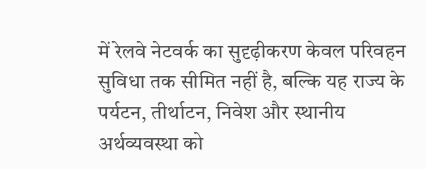में रेलवे नेटवर्क का सुदृढ़ीकरण केवल परिवहन सुविधा तक सीमित नहीं है, बल्कि यह राज्य के पर्यटन, तीर्थाटन, निवेश और स्थानीय अर्थव्यवस्था को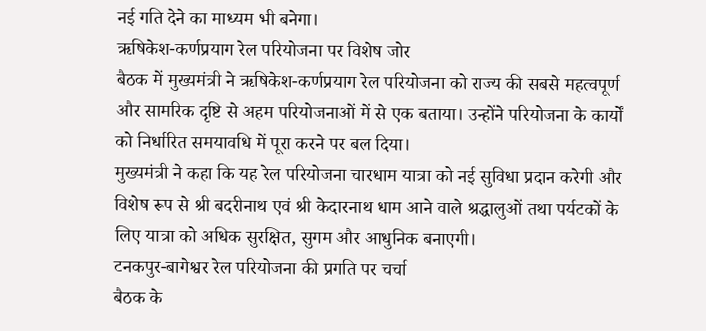नई गति देने का माध्यम भी बनेगा।
ऋषिकेश-कर्णप्रयाग रेल परियोजना पर विशेष जोर
बैठक में मुख्यमंत्री ने ऋषिकेश-कर्णप्रयाग रेल परियोजना को राज्य की सबसे महत्वपूर्ण और सामरिक दृष्टि से अहम परियोजनाओं में से एक बताया। उन्होंने परियोजना के कार्यों को निर्धारित समयावधि में पूरा करने पर बल दिया।
मुख्यमंत्री ने कहा कि यह रेल परियोजना चारधाम यात्रा को नई सुविधा प्रदान करेगी और विशेष रूप से श्री बदरीनाथ एवं श्री केदारनाथ धाम आने वाले श्रद्धालुओं तथा पर्यटकों के लिए यात्रा को अधिक सुरक्षित, सुगम और आधुनिक बनाएगी।
टनकपुर-बागेश्वर रेल परियोजना की प्रगति पर चर्चा
बैठक के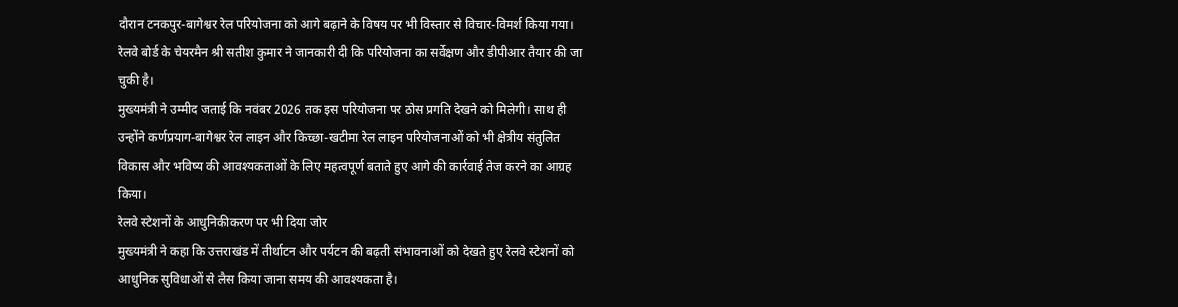दौरान टनकपुर-बागेश्वर रेल परियोजना को आगे बढ़ाने के विषय पर भी विस्तार से विचार-विमर्श किया गया। रेलवे बोर्ड के चेयरमैन श्री सतीश कुमार ने जानकारी दी कि परियोजना का सर्वेक्षण और डीपीआर तैयार की जा चुकी है।
मुख्यमंत्री ने उम्मीद जताई कि नवंबर 2026 तक इस परियोजना पर ठोस प्रगति देखने को मिलेगी। साथ ही उन्होंने कर्णप्रयाग-बागेश्वर रेल लाइन और किच्छा-खटीमा रेल लाइन परियोजनाओं को भी क्षेत्रीय संतुलित विकास और भविष्य की आवश्यकताओं के लिए महत्वपूर्ण बताते हुए आगे की कार्रवाई तेज करने का आग्रह किया।
रेलवे स्टेशनों के आधुनिकीकरण पर भी दिया जोर
मुख्यमंत्री ने कहा कि उत्तराखंड में तीर्थाटन और पर्यटन की बढ़ती संभावनाओं को देखते हुए रेलवे स्टेशनों को आधुनिक सुविधाओं से लैस किया जाना समय की आवश्यकता है।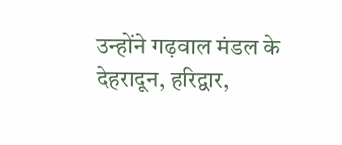उन्होंने गढ़वाल मंडल के देहरादून, हरिद्वार,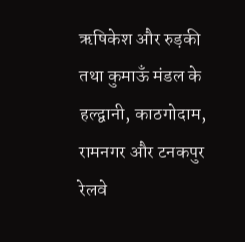ऋषिकेश और रुड़की तथा कुमाऊँ मंडल के हल्द्वानी, काठगोदाम, रामनगर और टनकपुर रेलवे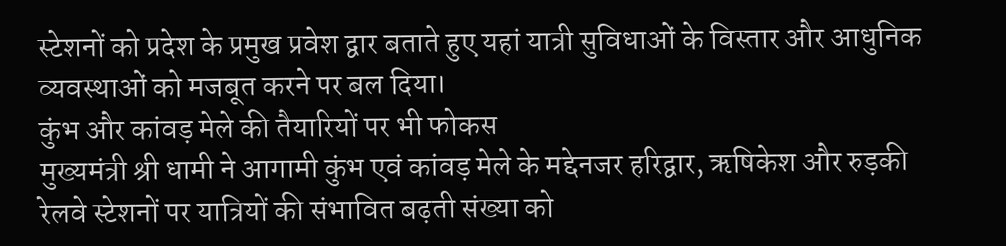स्टेशनों को प्रदेश के प्रमुख प्रवेश द्वार बताते हुए यहां यात्री सुविधाओं के विस्तार और आधुनिक व्यवस्थाओं को मजबूत करने पर बल दिया।
कुंभ और कांवड़ मेले की तैयारियों पर भी फोकस
मुख्यमंत्री श्री धामी ने आगामी कुंभ एवं कांवड़ मेले के मद्देनजर हरिद्वार, ऋषिकेश और रुड़की रेलवे स्टेशनों पर यात्रियों की संभावित बढ़ती संख्या को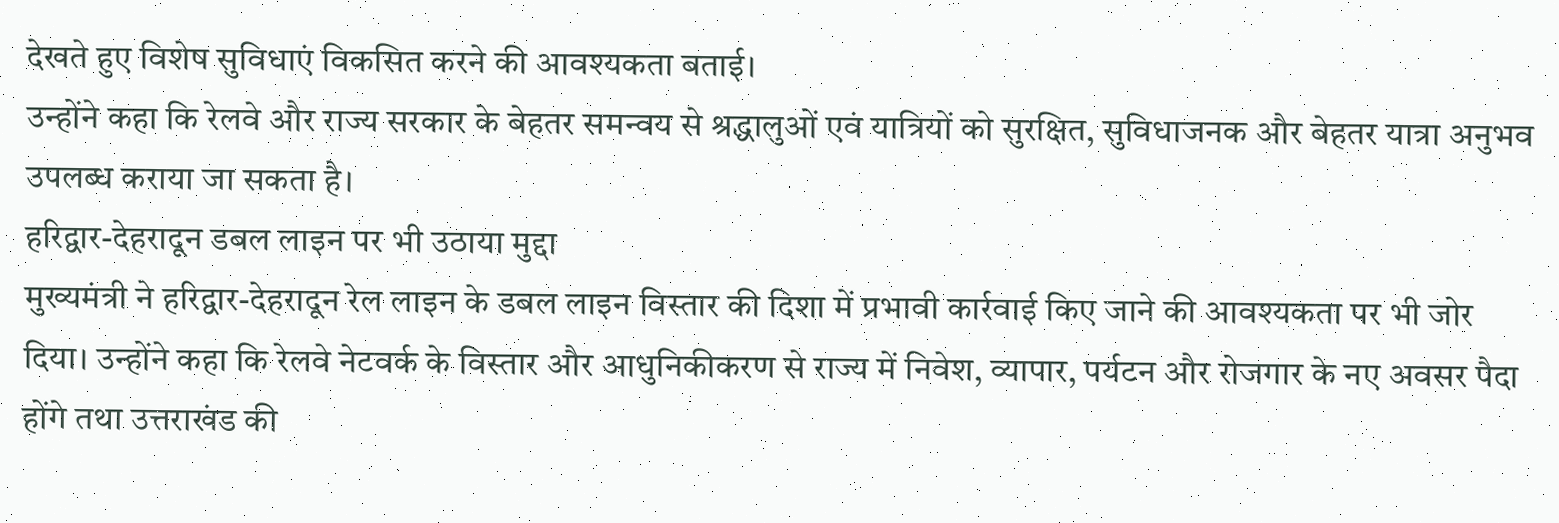देखते हुए विशेष सुविधाएं विकसित करने की आवश्यकता बताई।
उन्होंने कहा कि रेलवे और राज्य सरकार के बेहतर समन्वय से श्रद्धालुओं एवं यात्रियों को सुरक्षित, सुविधाजनक और बेहतर यात्रा अनुभव उपलब्ध कराया जा सकता है।
हरिद्वार-देहरादून डबल लाइन पर भी उठाया मुद्दा
मुख्यमंत्री ने हरिद्वार-देहरादून रेल लाइन के डबल लाइन विस्तार की दिशा में प्रभावी कार्रवाई किए जाने की आवश्यकता पर भी जोर दिया। उन्होंने कहा कि रेलवे नेटवर्क के विस्तार और आधुनिकीकरण से राज्य में निवेश, व्यापार, पर्यटन और रोजगार के नए अवसर पैदा होंगे तथा उत्तराखंड की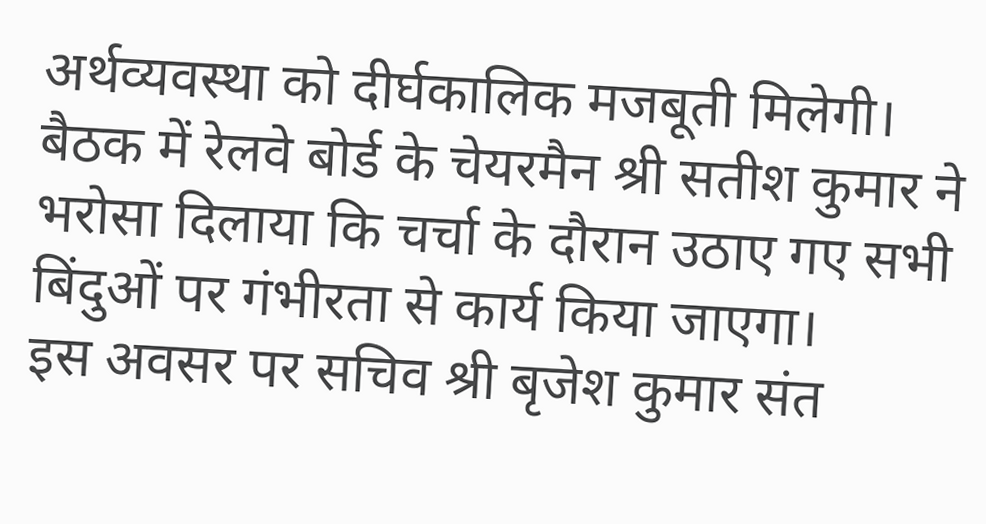अर्थव्यवस्था को दीर्घकालिक मजबूती मिलेगी।
बैठक में रेलवे बोर्ड के चेयरमैन श्री सतीश कुमार ने भरोसा दिलाया कि चर्चा के दौरान उठाए गए सभी बिंदुओं पर गंभीरता से कार्य किया जाएगा।
इस अवसर पर सचिव श्री बृजेश कुमार संत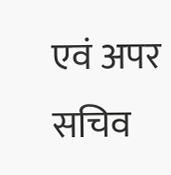एवं अपर सचिव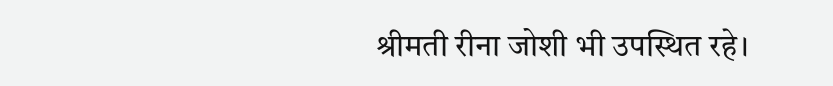श्रीमती रीना जोशी भी उपस्थित रहे।